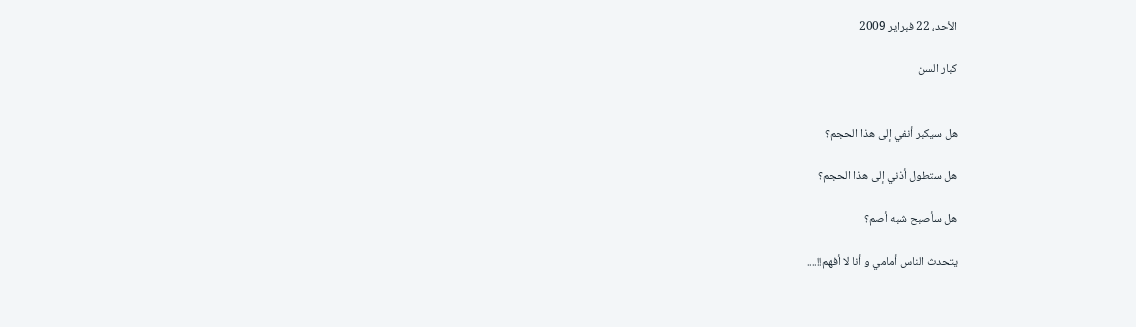الأحد، 22 فبراير 2009

كبار السن


هل سيكبر أنفي إلى هذا الحجم؟

هل ستطول أذني إلى هذا الحجم؟

هل سأصبح شبه أصم؟

يتحدث الناس أمامي و أنا لا أفهم!!....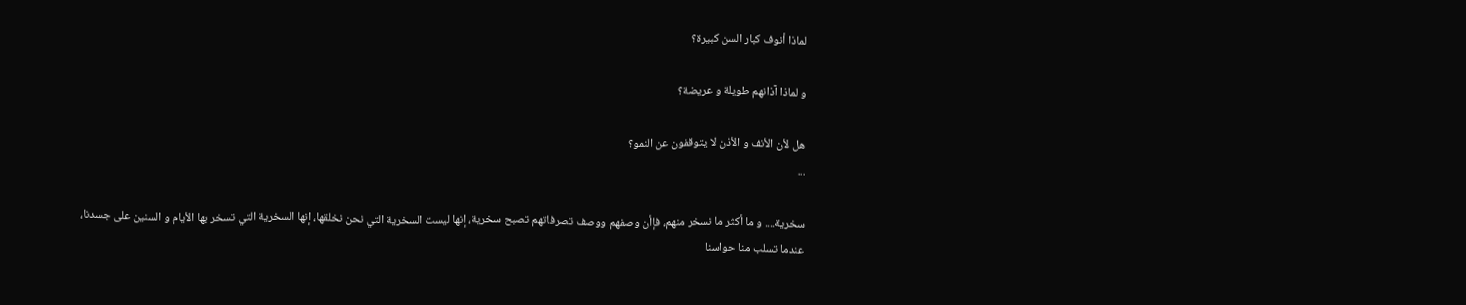لماذا أنوف كبار السن كبيرة؟

و لماذا آذانهم طويلة و عريضة؟

هل لأن الأنف و الأذن لا يتوقفون عن النمو؟
...

سخرية.... و ما أكثر ما نسخر منهم، فإأن وصفهم ووصف تصرفاتهم تصبح سخرية، إنها ليست السخرية التي نحن نخلقها، إنها السخرية التي تسخر بها الأيام و السنين على جسدنا، عندما تسلب منا حواسنا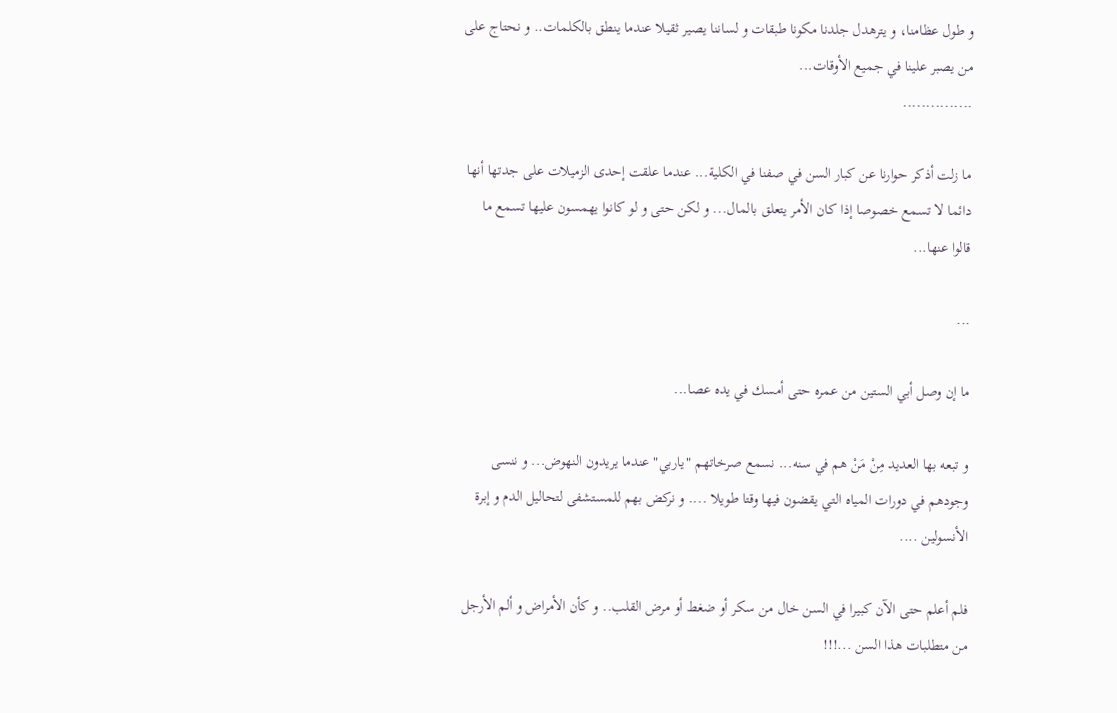و طول عظامنا، و يترهدل جلدنا مكونا طبقات و لساننا يصير ثقيلا عندما ينطق بالكلمات.. و نحتاج على من يصبر علينا في جميع الأوقات...
...............

ما زلت أذكر حوارنا عن كبار السن في صفنا في الكلية... عندما علقت إحدى الزميلات على جدتها أنها دائما لا تسمع خصوصا إذا كان الأمر يتعلق بالمال... و لكن حتى و لو كانوا يهمسون عليها تسمع ما قالوا عنها...

...

ما إن وصل أبي الستين من عمره حتى أمسك في يده عصا...

و تبعه بها العديد مِنْ مَنْ هم في سنه... نسمع صرخاتهم "ياربي" عندما يريدون النهوض... و ننسى وجودهم في دورات المياه التي يقضون فيها وقتا طويلا .... و نركض بهم للمستشفى لتحاليل الدم و إبرة الأنسولين ....

فلم أعلم حتى الآن كبيرا في السن خال من سكر أو ضغط أو مرض القلب.. و كأن الأمراض و ألم الأرجل من متطلبات هذا السن ...!!!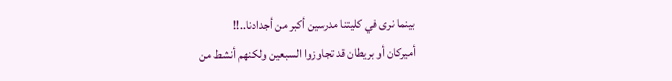بينما نرى في كليتنا مدرسين أكبر من أجدادنا..!!
أميركان أو بريطان قد تجاوزوا السبعين ولكنهم أنشط من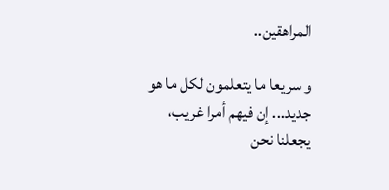المراهقين..

و سريعا ما يتعلمون لكل ما هو جديد... إن فيهم أمرا غريب، يجعلنا نحن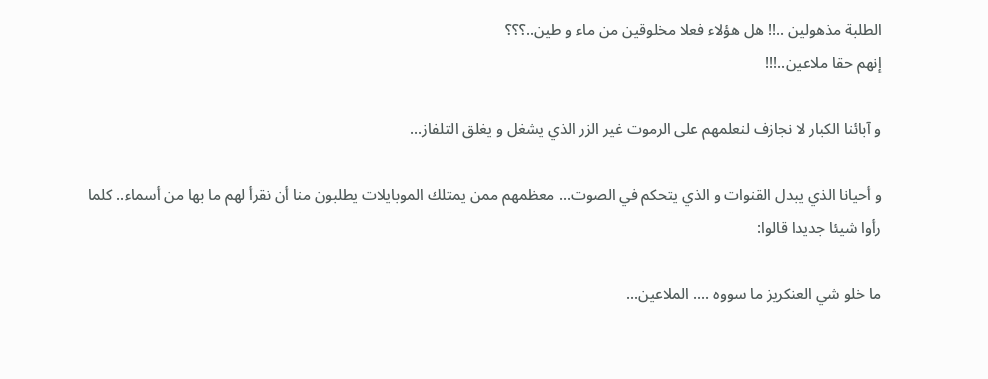الطلبة مذهولين ..!! هل هؤلاء فعلا مخلوقين من ماء و طين..؟؟؟
إنهم حقا ملاعين..!!!

و آبائنا الكبار لا نجازف لنعلمهم على الرموت غير الزر الذي يشغل و يغلق التلفاز...

و أحيانا الذي يبدل القنوات و الذي يتحكم في الصوت... معظمهم ممن يمتلك الموبايلات يطلبون منا أن نقرأ لهم ما بها من أسماء.. كلما رأوا شيئا جديدا قالوا:

ما خلو شي العنكريز ما سووه .... الملاعين...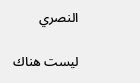النصري

ليست هناك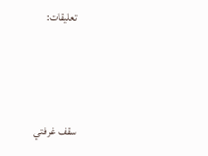تعليقات:



سقف غرفتي